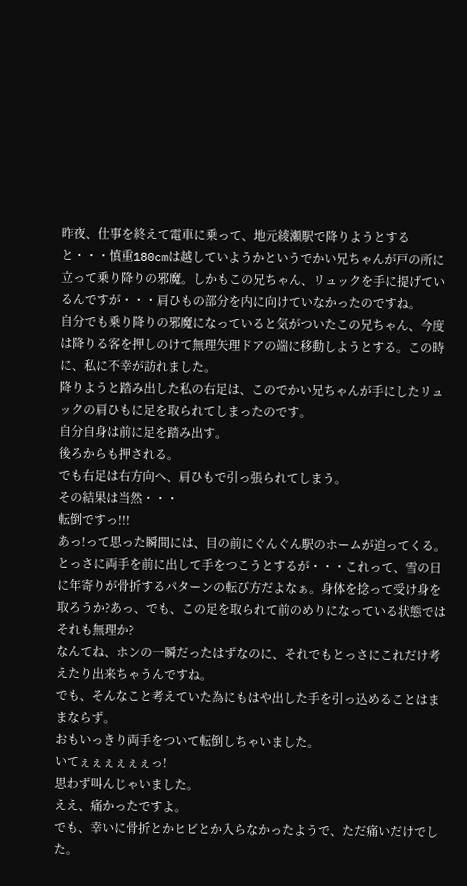昨夜、仕事を終えて電車に乗って、地元綾瀬駅で降りようとすると・・・慎重180cmは越していようかというでかい兄ちゃんが戸の所に立って乗り降りの邪魔。しかもこの兄ちゃん、リュックを手に提げているんですが・・・肩ひもの部分を内に向けていなかったのですね。
自分でも乗り降りの邪魔になっていると気がついたこの兄ちゃん、今度は降りる客を押しのけて無理矢理ドアの端に移動しようとする。この時に、私に不幸が訪れました。
降りようと踏み出した私の右足は、このでかい兄ちゃんが手にしたリュックの肩ひもに足を取られてしまったのです。
自分自身は前に足を踏み出す。
後ろからも押される。
でも右足は右方向へ、肩ひもで引っ張られてしまう。
その結果は当然・・・
転倒ですっ!!!
あっ!って思った瞬間には、目の前にぐんぐん駅のホームが迫ってくる。
とっさに両手を前に出して手をつこうとするが・・・これって、雪の日に年寄りが骨折するパターンの転び方だよなぁ。身体を捻って受け身を取ろうか?あっ、でも、この足を取られて前のめりになっている状態ではそれも無理か?
なんてね、ホンの一瞬だったはずなのに、それでもとっさにこれだけ考えたり出来ちゃうんですね。
でも、そんなこと考えていた為にもはや出した手を引っ込めることはままならず。
おもいっきり両手をついて転倒しちゃいました。
いてぇぇぇぇぇぇっ!
思わず叫んじゃいました。
ええ、痛かったですよ。
でも、幸いに骨折とかヒビとか入らなかったようで、ただ痛いだけでした。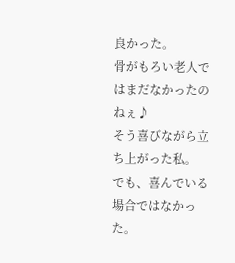良かった。
骨がもろい老人ではまだなかったのねぇ♪
そう喜びながら立ち上がった私。
でも、喜んでいる場合ではなかった。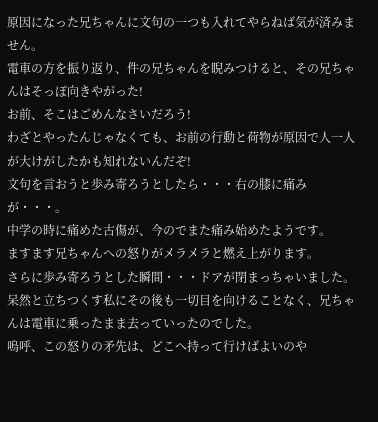原因になった兄ちゃんに文句の一つも入れてやらねば気が済みません。
電車の方を振り返り、件の兄ちゃんを睨みつけると、その兄ちゃんはそっぽ向きやがった!
お前、そこはごめんなさいだろう!
わざとやったんじゃなくても、お前の行動と荷物が原因で人一人が大けがしたかも知れないんだぞ!
文句を言おうと歩み寄ろうとしたら・・・右の膝に痛みが・・・。
中学の時に痛めた古傷が、今のでまた痛み始めたようです。
ますます兄ちゃんへの怒りがメラメラと燃え上がります。
さらに歩み寄ろうとした瞬間・・・ドアが閉まっちゃいました。
呆然と立ちつくす私にその後も一切目を向けることなく、兄ちゃんは電車に乗ったまま去っていったのでした。
嗚呼、この怒りの矛先は、どこへ持って行けばよいのや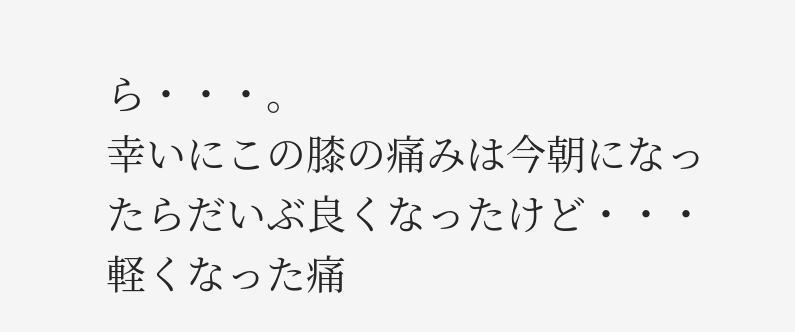ら・・・。
幸いにこの膝の痛みは今朝になったらだいぶ良くなったけど・・・軽くなった痛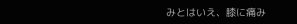みとはいえ、膝に痛み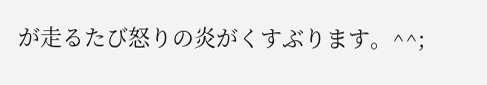が走るたび怒りの炎がくすぶります。^^;